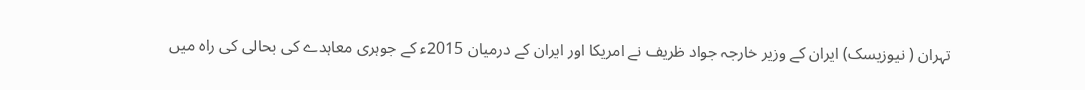تہران ( نیوزیسک) ایران کے وزیر خارجہ جواد ظریف نے امریکا اور ایران کے درمیان 2015ء کے جوہری معاہدے کی بحالی کی راہ میں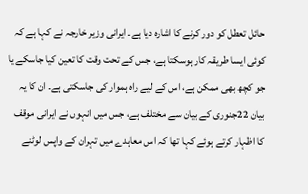حائل تعطل کو دور کرنے کا اشارہ دیا ہے۔ ایرانی وزیر خارجہ نے کہا ہے کہ کوئی ایسا طریقہ کار ہوسکتا ہے، جس کے تحت وقت کا تعین کیا جاسکے یا جو کچھ بھی ممکن ہے، اس کے لیے راہ ہموار کی جاسکتی ہے۔ ان کا یہ بیان 22جنوری کے بیان سے مختلف ہے، جس میں انہوں نے ایرانی موقف کا اظہار کرتے ہوئے کہا تھا کہ اس معاہدے میں تہران کے واپس لوٹنے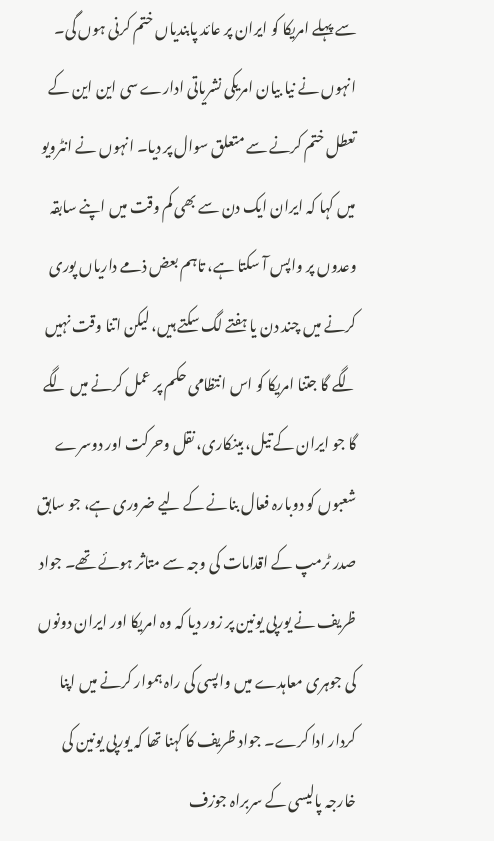سے پہلے امریکا کو ایران پر عائد پابندیاں ختم کرنی ہوں گی۔ انہوں نے نیا بیان امریکی نشریاتی ادارے سی این این کے تعطل ختم کرنے سے متعلق سوال پر دیا۔ انہوں نے انٹرویو میں کہا کہ ایران ایک دن سے بھی کم وقت میں اپنے سابقہ وعدوں پر واپس آ سکتا ہے، تاہم بعض ذمے داریاں پوری کرنے میں چند دن یا ہفتے لگ سکتے ہیں، لیکن اتنا وقت نہیں لگے گا جتنا امریکا کو اس انتظامی حکم پر عمل کرنے میں لگے گا جو ایران کے تیل، بینکاری، نقل وحرکت اور دوسرے شعبوں کو دوبارہ فعال بنانے کے لیے ضروری ہے، جو سابق صدر ٹرمپ کے اقدامات کی وجہ سے متاثر ہوئے تھے۔ جواد ظریف نے یورپی یونین پر زور دیا کہ وہ امریکا اور ایران دونوں کی جوہری معاہدے میں واپسی کی راہ ہموار کرنے میں اپنا کردار ادا کرے۔ جواد ظریف کا کہنا تھا کہ یورپی یونین کی خارجہ پالیسی کے سربراہ جوزف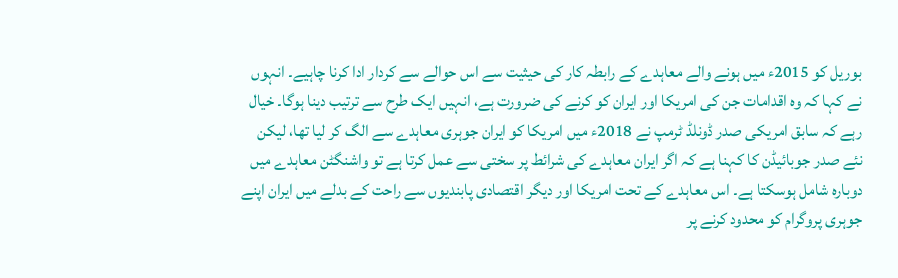بوریل کو 2015ء میں ہونے والے معاہدے کے رابطہ کار کی حیثیت سے اس حوالے سے کردار ادا کرنا چاہیے۔ انہوں نے کہا کہ وہ اقدامات جن کی امریکا اور ایران کو کرنے کی ضرورت ہے، انہیں ایک طرح سے ترتیب دینا ہوگا۔ خیال رہے کہ سابق امریکی صدر ڈونلڈ ٹرمپ نے 2018ء میں امریکا کو ایران جوہری معاہدے سے الگ کر لیا تھا، لیکن نئے صدر جوبائیڈن کا کہنا ہے کہ اگر ایران معاہدے کی شرائط پر سختی سے عمل کرتا ہے تو واشنگٹن معاہدے میں دوبارہ شامل ہوسکتا ہے۔ اس معاہدے کے تحت امریکا اور دیگر اقتصادی پابندیوں سے راحت کے بدلے میں ایران اپنے جوہری پروگرام کو محدود کرنے پر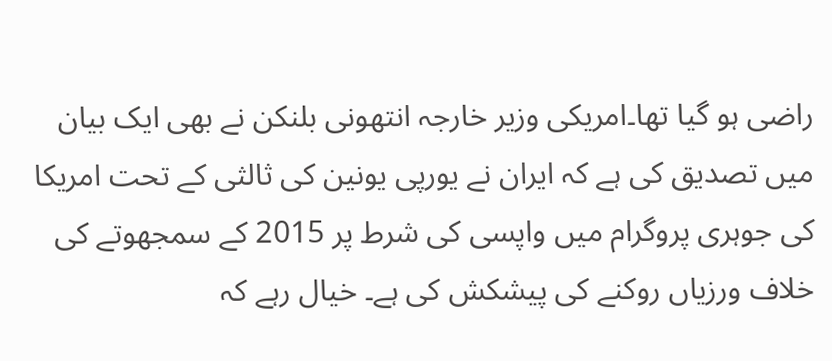راضی ہو گیا تھا۔امریکی وزیر خارجہ انتھونی بلنکن نے بھی ایک بیان میں تصدیق کی ہے کہ ایران نے یورپی یونین کی ثالثی کے تحت امریکا کی جوہری پروگرام میں واپسی کی شرط پر 2015 کے سمجھوتے کی خلاف ورزیاں روکنے کی پیشکش کی ہے۔ خیال رہے کہ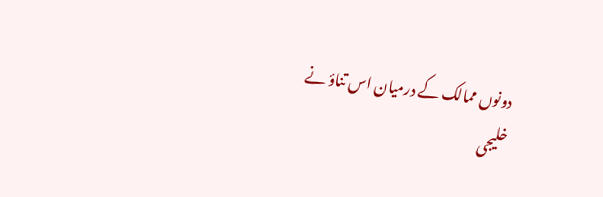دونوں ممالک کے درمیان اس تناؤ نے خلیجی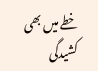خطے میں بھی کشیدگی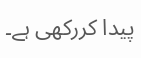پیدا کررکھی ہے۔